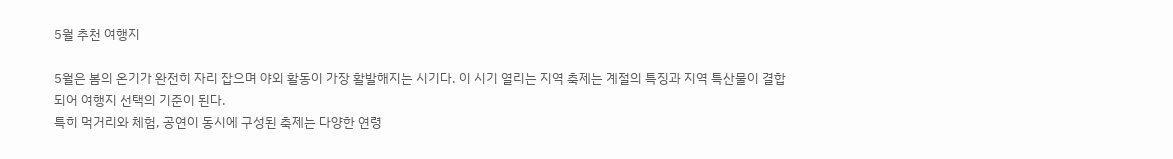5월 추천 여행지

5월은 봄의 온기가 완전히 자리 잡으며 야외 활동이 가장 활발해지는 시기다. 이 시기 열리는 지역 축제는 계절의 특징과 지역 특산물이 결합되어 여행지 선택의 기준이 된다.
특히 먹거리와 체험, 공연이 동시에 구성된 축제는 다양한 연령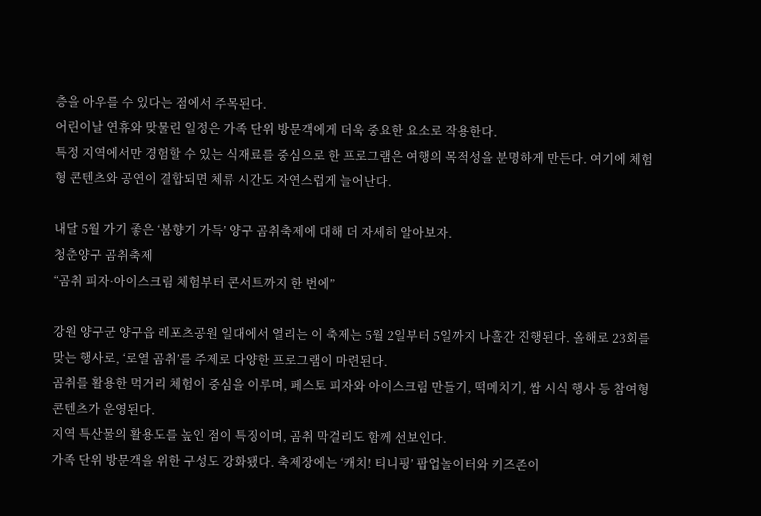층을 아우를 수 있다는 점에서 주목된다.
어린이날 연휴와 맞물린 일정은 가족 단위 방문객에게 더욱 중요한 요소로 작용한다.
특정 지역에서만 경험할 수 있는 식재료를 중심으로 한 프로그램은 여행의 목적성을 분명하게 만든다. 여기에 체험형 콘텐츠와 공연이 결합되면 체류 시간도 자연스럽게 늘어난다.

내달 5월 가기 좋은 ‘봄향기 가득’ 양구 곰취축제에 대해 더 자세히 알아보자.
청춘양구 곰취축제
“곰취 피자·아이스크림 체험부터 콘서트까지 한 번에”

강원 양구군 양구읍 레포츠공원 일대에서 열리는 이 축제는 5월 2일부터 5일까지 나흘간 진행된다. 올해로 23회를 맞는 행사로, ‘로열 곰취’를 주제로 다양한 프로그램이 마련된다.
곰취를 활용한 먹거리 체험이 중심을 이루며, 페스토 피자와 아이스크림 만들기, 떡메치기, 쌈 시식 행사 등 참여형 콘텐츠가 운영된다.
지역 특산물의 활용도를 높인 점이 특징이며, 곰취 막걸리도 함께 선보인다.
가족 단위 방문객을 위한 구성도 강화됐다. 축제장에는 ‘캐치! 티니핑’ 팝업놀이터와 키즈존이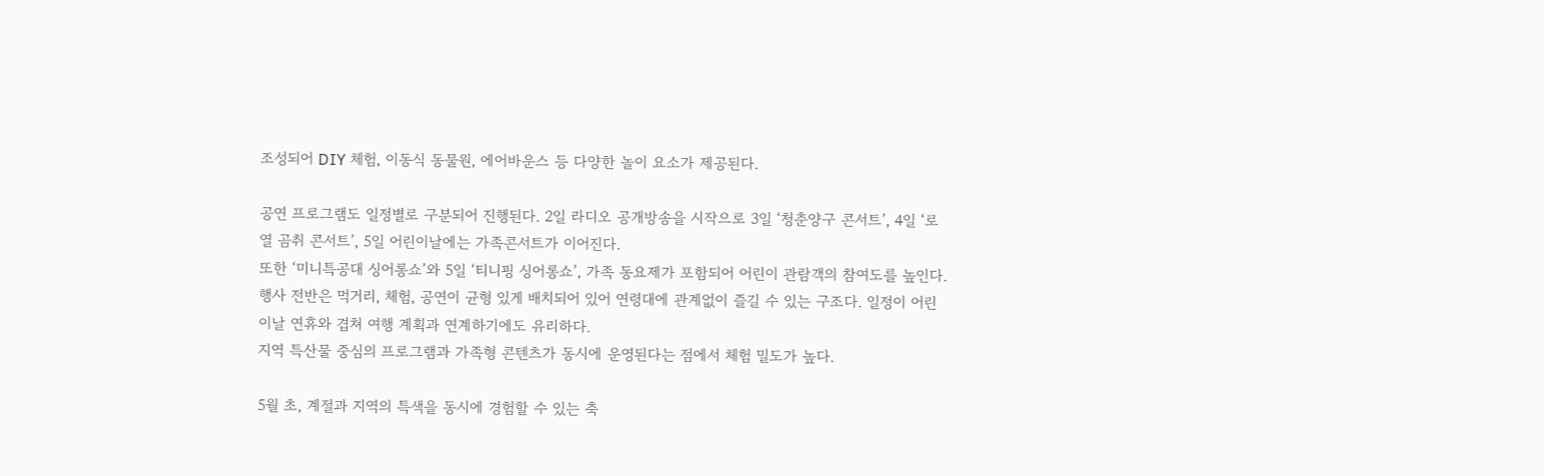조성되어 DIY 체험, 이동식 동물원, 에어바운스 등 다양한 놀이 요소가 제공된다.

공연 프로그램도 일정별로 구분되어 진행된다. 2일 라디오 공개방송을 시작으로 3일 ‘청춘양구 콘서트’, 4일 ‘로열 곰취 콘서트’, 5일 어린이날에는 가족콘서트가 이어진다.
또한 ‘미니특공대 싱어롱쇼’와 5일 ‘티니핑 싱어롱쇼’, 가족 동요제가 포함되어 어린이 관람객의 참여도를 높인다.
행사 전반은 먹거리, 체험, 공연이 균형 있게 배치되어 있어 연령대에 관계없이 즐길 수 있는 구조다. 일정이 어린이날 연휴와 겹쳐 여행 계획과 연계하기에도 유리하다.
지역 특산물 중심의 프로그램과 가족형 콘텐츠가 동시에 운영된다는 점에서 체험 밀도가 높다.

5월 초, 계절과 지역의 특색을 동시에 경험할 수 있는 축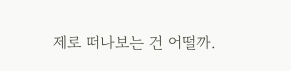제로 떠나보는 건 어떨까.